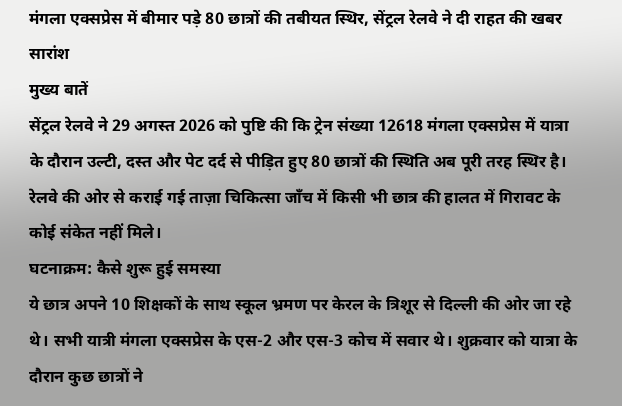मंगला एक्सप्रेस में बीमार पड़े 80 छात्रों की तबीयत स्थिर, सेंट्रल रेलवे ने दी राहत की खबर
सारांश
मुख्य बातें
सेंट्रल रेलवे ने 29 अगस्त 2026 को पुष्टि की कि ट्रेन संख्या 12618 मंगला एक्सप्रेस में यात्रा के दौरान उल्टी, दस्त और पेट दर्द से पीड़ित हुए 80 छात्रों की स्थिति अब पूरी तरह स्थिर है। रेलवे की ओर से कराई गई ताज़ा चिकित्सा जाँच में किसी भी छात्र की हालत में गिरावट के कोई संकेत नहीं मिले।
घटनाक्रम: कैसे शुरू हुई समस्या
ये छात्र अपने 10 शिक्षकों के साथ स्कूल भ्रमण पर केरल के त्रिशूर से दिल्ली की ओर जा रहे थे। सभी यात्री मंगला एक्सप्रेस के एस-2 और एस-3 कोच में सवार थे। शुक्रवार को यात्रा के दौरान कुछ छात्रों ने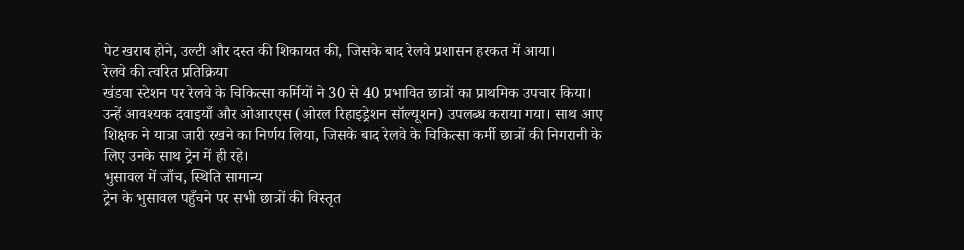पेट खराब होने, उल्टी और दस्त की शिकायत की, जिसके बाद रेलवे प्रशासन हरकत में आया।
रेलवे की त्वरित प्रतिक्रिया
खंडवा स्टेशन पर रेलवे के चिकित्सा कर्मियों ने 30 से 40 प्रभावित छात्रों का प्राथमिक उपचार किया। उन्हें आवश्यक दवाइयाँ और ओआरएस (ओरल रिहाइड्रेशन सॉल्यूशन) उपलब्ध कराया गया। साथ आए शिक्षक ने यात्रा जारी रखने का निर्णय लिया, जिसके बाद रेलवे के चिकित्सा कर्मी छात्रों की निगरानी के लिए उनके साथ ट्रेन में ही रहे।
भुसावल में जाँच, स्थिति सामान्य
ट्रेन के भुसावल पहुँचने पर सभी छात्रों की विस्तृत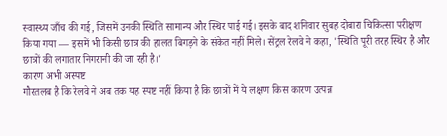स्वास्थ्य जाँच की गई, जिसमें उनकी स्थिति सामान्य और स्थिर पाई गई। इसके बाद शनिवार सुबह दोबारा चिकित्सा परीक्षण किया गया — इसमें भी किसी छात्र की हालत बिगड़ने के संकेत नहीं मिले। सेंट्रल रेलवे ने कहा, 'स्थिति पूरी तरह स्थिर है और छात्रों की लगातार निगरानी की जा रही है।'
कारण अभी अस्पष्ट
गौरतलब है कि रेलवे ने अब तक यह स्पष्ट नहीं किया है कि छात्रों में ये लक्षण किस कारण उत्पन्न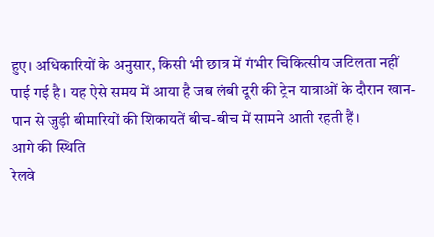हुए। अधिकारियों के अनुसार, किसी भी छात्र में गंभीर चिकित्सीय जटिलता नहीं पाई गई है। यह ऐसे समय में आया है जब लंबी दूरी की ट्रेन यात्राओं के दौरान खान-पान से जुड़ी बीमारियों की शिकायतें बीच-बीच में सामने आती रहती हैं।
आगे की स्थिति
रेलवे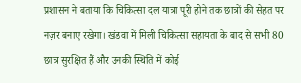प्रशासन ने बताया कि चिकित्सा दल यात्रा पूरी होने तक छात्रों की सेहत पर नज़र बनाए रखेगा। खंडवा में मिली चिकित्सा सहायता के बाद से सभी 80 छात्र सुरक्षित हैं और उनकी स्थिति में कोई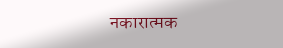नकारात्मक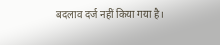बदलाव दर्ज नहीं किया गया है।